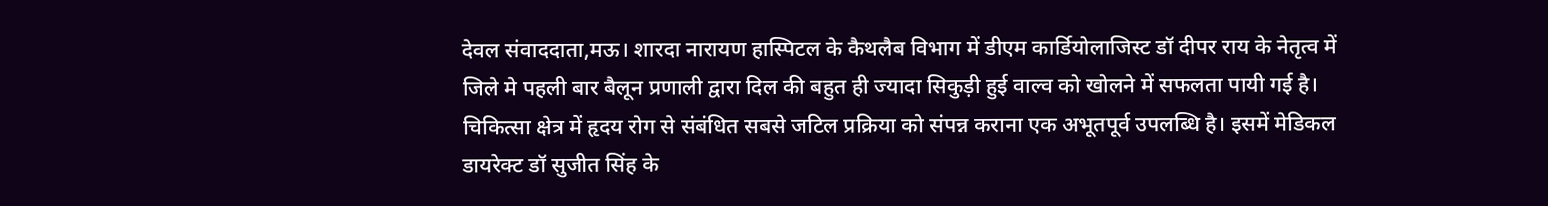देवल संवाददाता,मऊ। शारदा नारायण हास्पिटल के कैथलैब विभाग में डीएम कार्डियोलाजिस्ट डॉ दीपर राय के नेतृत्व में जिले मे पहली बार बैलून प्रणाली द्वारा दिल की बहुत ही ज्यादा सिकुड़ी हुई वाल्व को खोलने में सफलता पायी गई है। चिकित्सा क्षेत्र में हृदय रोग से संबंधित सबसे जटिल प्रक्रिया को संपन्न कराना एक अभूतपूर्व उपलब्धि है। इसमें मेडिकल डायरेक्ट डॉ सुजीत सिंह के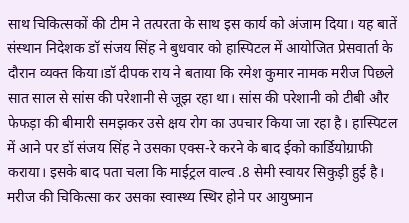साथ चिकित्सकों की टीम ने तत्परता के साथ इस कार्य को अंजाम दिया। यह बातें संस्थान निदेशक डॉ संजय सिंह ने बुधवार को हास्पिटल में आयोजित प्रेसवार्ता के दौरान व्यक्त किया।डॉ दीपक राय ने बताया कि रमेश कुमार नामक मरीज पिछले सात साल से सांस की परेशानी से जूझ रहा था। सांस की परेशानी को टीबी और फेफड़ा की बीमारी समझकर उसे क्षय रोग का उपचार किया जा रहा है। हास्पिटल में आने पर डॉ संजय सिंह ने उसका एक्स-रे करने के बाद ईको कार्डियोग्राफी कराया। इसके बाद पता चला कि माईट्रल वाल्व .8 सेमी स्वायर सिकुड़ी हुई है। मरीज की चिकित्सा कर उसका स्वास्थ्य स्थिर होने पर आयुष्मान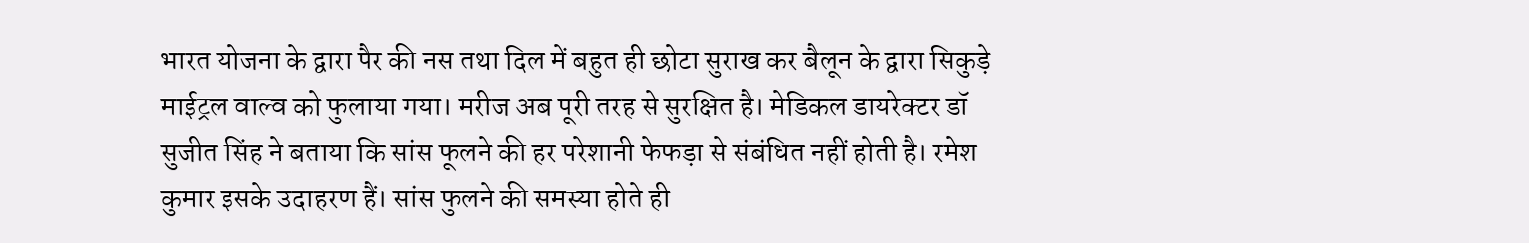भारत योजना के द्वारा पैर की नस तथा दिल में बहुत ही छोटा सुराख कर बैलून के द्वारा सिकुड़े माईट्रल वाल्व को फुलाया गया। मरीज अब पूरी तरह से सुरक्षित है। मेडिकल डायरेक्टर डॉ सुजीत सिंह ने बताया कि सांस फूलने की हर परेशानी फेफड़ा से संबंधित नहीं होती है। रमेश कुमार इसके उदाहरण हैं। सांस फुलने की समस्या होते ही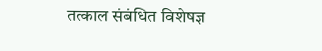तत्काल संबंधित विशेषज्ञ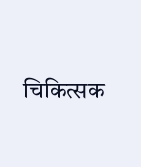चिकित्सक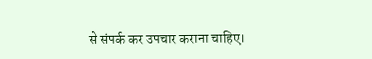से संपर्क कर उपचार कराना चाहिए।